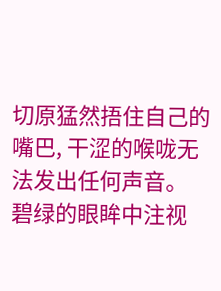切原猛然捂住自己的嘴巴, 干涩的喉咙无法发出任何声音。
碧绿的眼眸中注视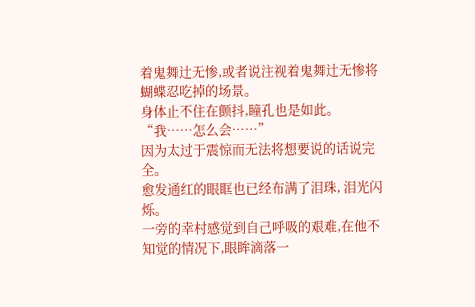着鬼舞辻无惨,或者说注视着鬼舞辻无惨将蝴蝶忍吃掉的场景。
身体止不住在颤抖,瞳孔也是如此。
“我……怎么会……”
因为太过于震惊而无法将想要说的话说完全。
愈发通红的眼眶也已经布满了泪珠, 泪光闪烁。
一旁的幸村感觉到自己呼吸的艰难,在他不知觉的情况下,眼眸滴落一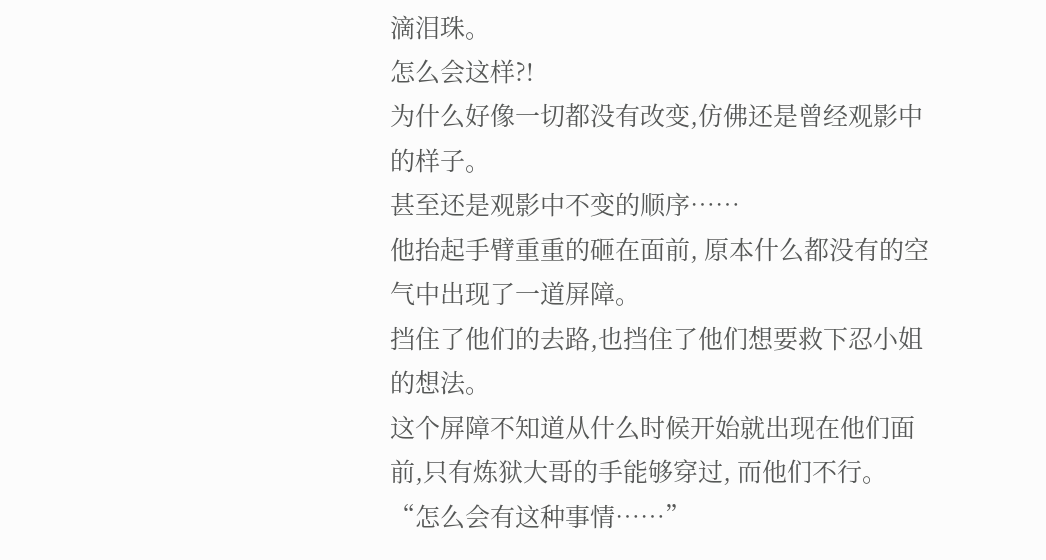滴泪珠。
怎么会这样?!
为什么好像一切都没有改变,仿佛还是曾经观影中的样子。
甚至还是观影中不变的顺序……
他抬起手臂重重的砸在面前, 原本什么都没有的空气中出现了一道屏障。
挡住了他们的去路,也挡住了他们想要救下忍小姐的想法。
这个屏障不知道从什么时候开始就出现在他们面前,只有炼狱大哥的手能够穿过, 而他们不行。
“怎么会有这种事情……”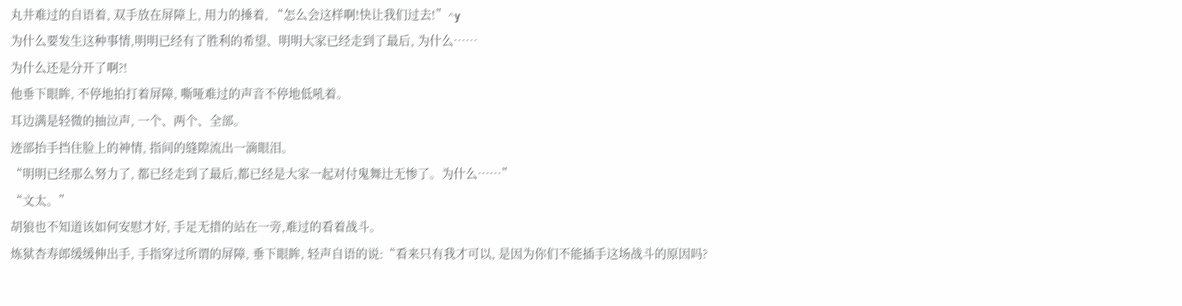丸井难过的自语着, 双手放在屏障上, 用力的捶着, “怎么会这样啊!快让我们过去!”^y
为什么要发生这种事情,明明已经有了胜利的希望、明明大家已经走到了最后, 为什么……
为什么还是分开了啊?!
他垂下眼眸, 不停地拍打着屏障, 嘶哑难过的声音不停地低吼着。
耳边满是轻微的抽泣声, 一个、两个、全部。
迹部抬手挡住脸上的神情, 指间的缝隙流出一滴眼泪。
“明明已经那么努力了, 都已经走到了最后,都已经是大家一起对付鬼舞辻无惨了。为什么……”
“文太。”
胡狼也不知道该如何安慰才好, 手足无措的站在一旁,难过的看着战斗。
炼狱杏寿郎缓缓伸出手, 手指穿过所谓的屏障, 垂下眼眸, 轻声自语的说:“看来只有我才可以, 是因为你们不能插手这场战斗的原因吗?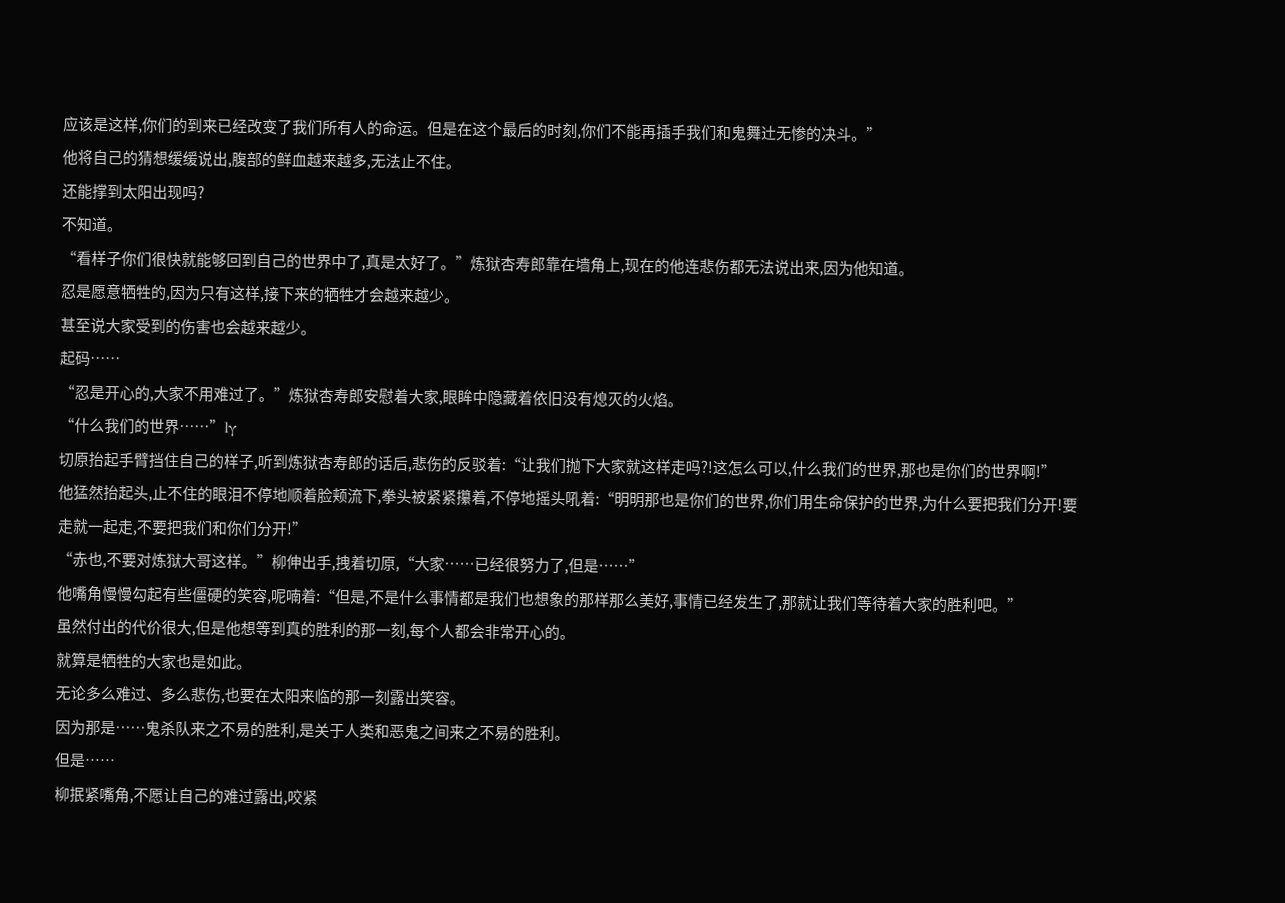应该是这样,你们的到来已经改变了我们所有人的命运。但是在这个最后的时刻,你们不能再插手我们和鬼舞辻无惨的决斗。”
他将自己的猜想缓缓说出,腹部的鲜血越来越多,无法止不住。
还能撑到太阳出现吗?
不知道。
“看样子你们很快就能够回到自己的世界中了,真是太好了。”炼狱杏寿郎靠在墙角上,现在的他连悲伤都无法说出来,因为他知道。
忍是愿意牺牲的,因为只有这样,接下来的牺牲才会越来越少。
甚至说大家受到的伤害也会越来越少。
起码……
“忍是开心的,大家不用难过了。”炼狱杏寿郎安慰着大家,眼眸中隐藏着依旧没有熄灭的火焰。
“什么我们的世界……”lγ
切原抬起手臂挡住自己的样子,听到炼狱杏寿郎的话后,悲伤的反驳着:“让我们抛下大家就这样走吗?!这怎么可以,什么我们的世界,那也是你们的世界啊!”
他猛然抬起头,止不住的眼泪不停地顺着脸颊流下,拳头被紧紧攥着,不停地摇头吼着:“明明那也是你们的世界,你们用生命保护的世界,为什么要把我们分开!要走就一起走,不要把我们和你们分开!”
“赤也,不要对炼狱大哥这样。”柳伸出手,拽着切原,“大家……已经很努力了,但是……”
他嘴角慢慢勾起有些僵硬的笑容,呢喃着:“但是,不是什么事情都是我们也想象的那样那么美好,事情已经发生了,那就让我们等待着大家的胜利吧。”
虽然付出的代价很大,但是他想等到真的胜利的那一刻,每个人都会非常开心的。
就算是牺牲的大家也是如此。
无论多么难过、多么悲伤,也要在太阳来临的那一刻露出笑容。
因为那是……鬼杀队来之不易的胜利,是关于人类和恶鬼之间来之不易的胜利。
但是……
柳抿紧嘴角,不愿让自己的难过露出,咬紧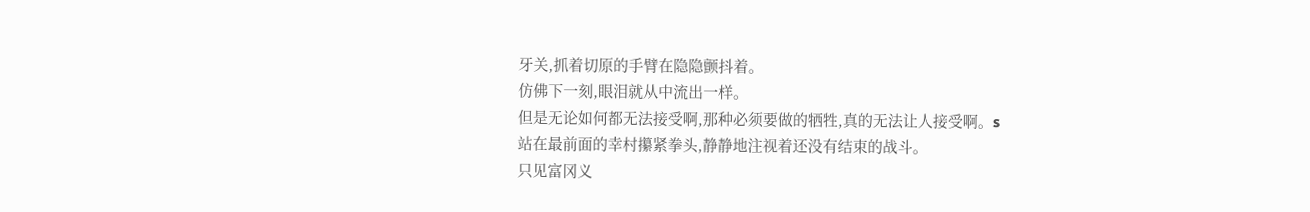牙关,抓着切原的手臂在隐隐颤抖着。
仿佛下一刻,眼泪就从中流出一样。
但是无论如何都无法接受啊,那种必须要做的牺牲,真的无法让人接受啊。s
站在最前面的幸村攥紧拳头,静静地注视着还没有结束的战斗。
只见富冈义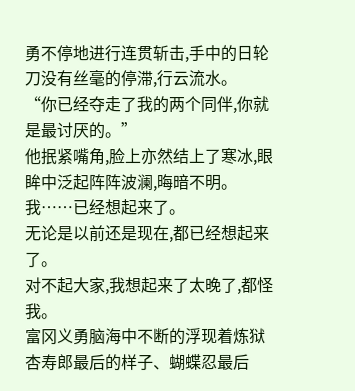勇不停地进行连贯斩击,手中的日轮刀没有丝毫的停滞,行云流水。
“你已经夺走了我的两个同伴,你就是最讨厌的。”
他抿紧嘴角,脸上亦然结上了寒冰,眼眸中泛起阵阵波澜,晦暗不明。
我……已经想起来了。
无论是以前还是现在,都已经想起来了。
对不起大家,我想起来了太晚了,都怪我。
富冈义勇脑海中不断的浮现着炼狱杏寿郎最后的样子、蝴蝶忍最后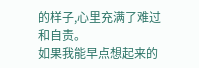的样子,心里充满了难过和自责。
如果我能早点想起来的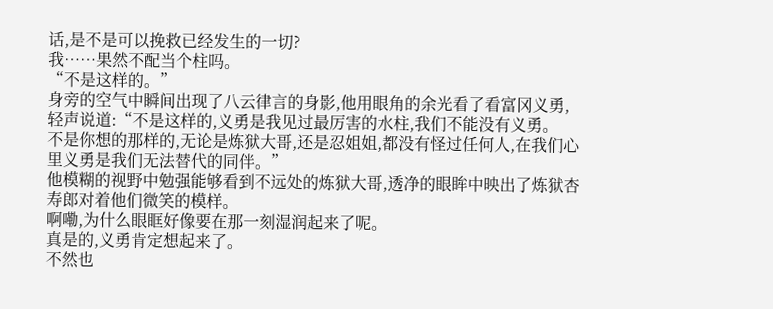话,是不是可以挽救已经发生的一切?
我……果然不配当个柱吗。
“不是这样的。”
身旁的空气中瞬间出现了八云律言的身影,他用眼角的余光看了看富冈义勇,轻声说道:“不是这样的,义勇是我见过最厉害的水柱,我们不能没有义勇。
不是你想的那样的,无论是炼狱大哥,还是忍姐姐,都没有怪过任何人,在我们心里义勇是我们无法替代的同伴。”
他模糊的视野中勉强能够看到不远处的炼狱大哥,透净的眼眸中映出了炼狱杏寿郎对着他们微笑的模样。
啊嘞,为什么眼眶好像要在那一刻湿润起来了呢。
真是的,义勇肯定想起来了。
不然也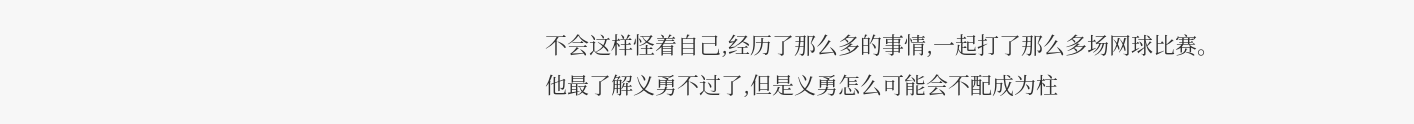不会这样怪着自己,经历了那么多的事情,一起打了那么多场网球比赛。
他最了解义勇不过了,但是义勇怎么可能会不配成为柱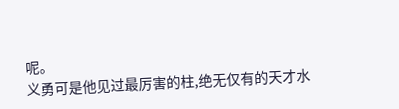呢。
义勇可是他见过最厉害的柱,绝无仅有的天才水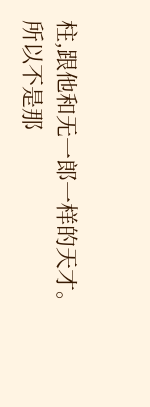柱,跟他和无一郎一样的天才。
所以不是那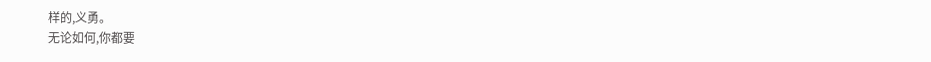样的,义勇。
无论如何,你都要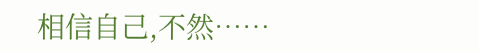相信自己,不然……